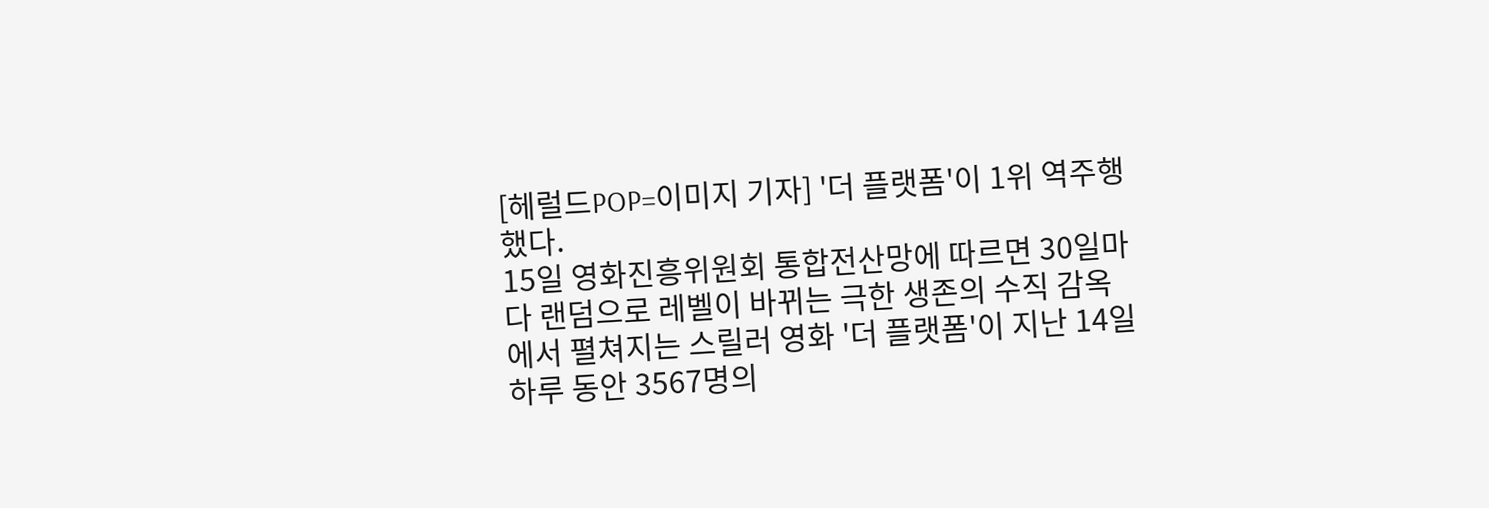[헤럴드POP=이미지 기자] '더 플랫폼'이 1위 역주행했다.
15일 영화진흥위원회 통합전산망에 따르면 30일마다 랜덤으로 레벨이 바뀌는 극한 생존의 수직 감옥에서 펼쳐지는 스릴러 영화 '더 플랫폼'이 지난 14일 하루 동안 3567명의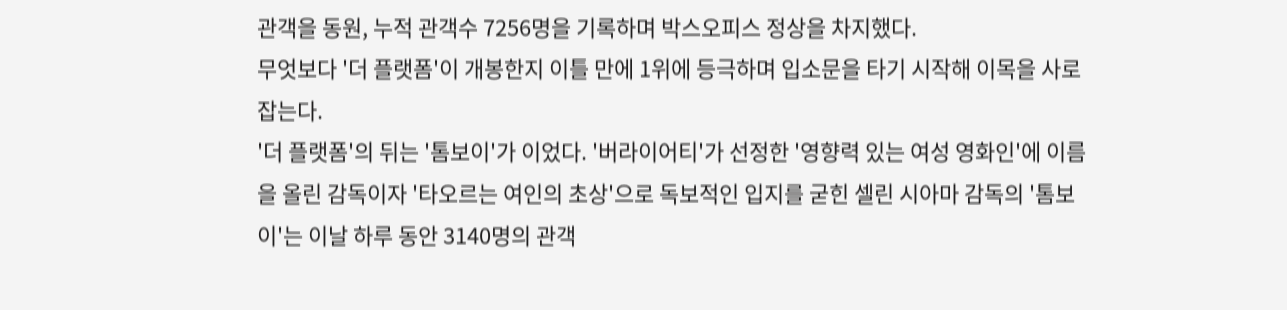관객을 동원, 누적 관객수 7256명을 기록하며 박스오피스 정상을 차지했다.
무엇보다 '더 플랫폼'이 개봉한지 이틀 만에 1위에 등극하며 입소문을 타기 시작해 이목을 사로잡는다.
'더 플랫폼'의 뒤는 '톰보이'가 이었다. '버라이어티'가 선정한 '영향력 있는 여성 영화인'에 이름을 올린 감독이자 '타오르는 여인의 초상'으로 독보적인 입지를 굳힌 셀린 시아마 감독의 '톰보이'는 이날 하루 동안 3140명의 관객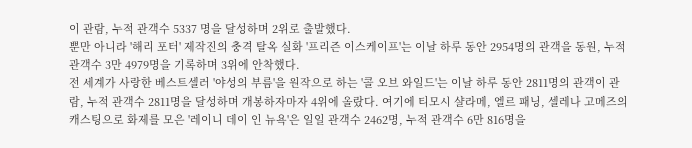이 관람, 누적 관객수 5337 명을 달성하며 2위로 출발했다.
뿐만 아니라 '해리 포터' 제작진의 충격 탈옥 실화 '프리즌 이스케이프'는 이날 하루 동안 2954명의 관객을 동원, 누적 관객수 3만 4979명을 기록하며 3위에 안착했다.
전 세계가 사랑한 베스트셀러 '야성의 부름'을 원작으로 하는 '콜 오브 와일드'는 이날 하루 동안 2811명의 관객이 관람, 누적 관객수 2811명을 달성하며 개봉하자마자 4위에 올랐다. 여기에 티모시 샬라메, 엘르 패닝, 셀레나 고메즈의 캐스팅으로 화제를 모은 '레이니 데이 인 뉴욕'은 일일 관객수 2462명, 누적 관객수 6만 816명을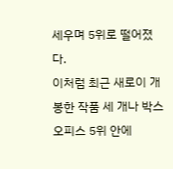세우며 5위로 떨어졌다.
이처럼 최근 새로이 개봉한 작품 세 개나 박스오피스 5위 안에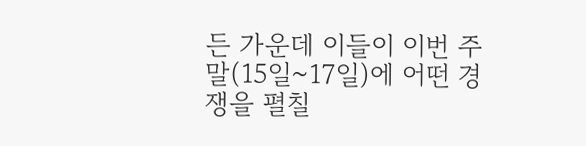든 가운데 이들이 이번 주말(15일~17일)에 어떤 경쟁을 펼칠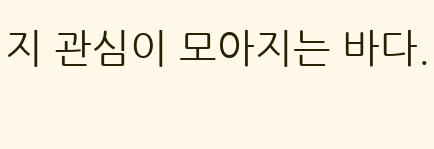지 관심이 모아지는 바다.